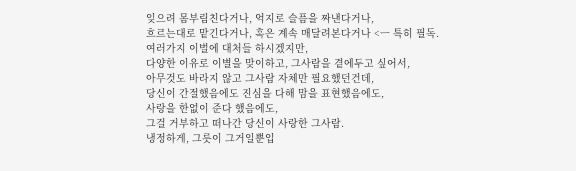잊으려 몸부림친다거나, 억지로 슬픔을 짜낸다거나,
흐르는대로 맡긴다거나, 혹은 계속 매달려본다거나 <ㅡ 특히 필독.
여러가지 이벌에 대처들 하시겠지만,
다양한 이유로 이별을 맞이하고, 그사람을 곁에두고 싶어서,
아무것도 바라지 않고 그사람 자체만 필요했던건데,
당신이 간절했음에도 진심을 다해 맘을 표현했음에도,
사랑을 한없이 준다 했음에도,
그걸 거부하고 떠나간 당신이 사랑한 그사람.
냉정하게, 그릇이 그거일뿐입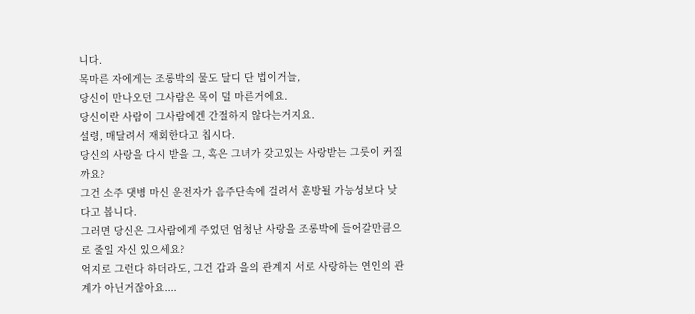니다.
목마른 자에게는 조롱박의 물도 달디 단 법이거늘,
당신이 만나오던 그사람은 목이 덜 마른거에요.
당신이란 사람이 그사람에겐 간절하지 않다는거지요.
설령, 매달려서 재회한다고 칩시다.
당신의 사랑을 다시 받을 그, 혹은 그녀가 갖고있는 사랑받는 그릇이 커질까요?
그건 소주 댓병 마신 운전자가 음주단속에 걸려서 훈방될 가능성보다 낮다고 봅니다.
그러면 당신은 그사람에게 주었던 엄청난 사랑을 조롱박에 들어갈만큼으로 줄일 자신 있으세요?
억지로 그런다 하더라도, 그건 갑과 을의 관계지 서로 사랑하는 연인의 관계가 아닌거잖아요....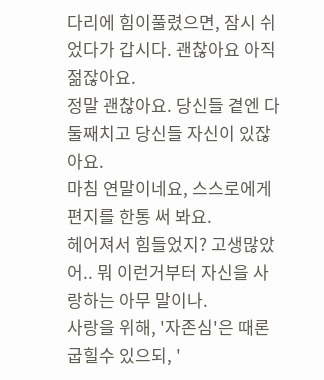다리에 힘이풀렸으면, 잠시 쉬었다가 갑시다. 괜찮아요 아직 젊잖아요.
정말 괜찮아요. 당신들 곁엔 다 둘째치고 당신들 자신이 있잖아요.
마침 연말이네요, 스스로에게 편지를 한통 써 봐요.
헤어져서 힘들었지? 고생많았어.. 뭐 이런거부터 자신을 사랑하는 아무 말이나.
사랑을 위해, '자존심'은 때론 굽힐수 있으되, '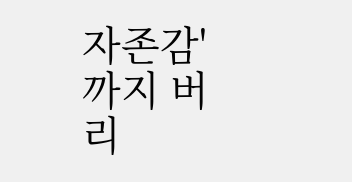자존감'까지 버리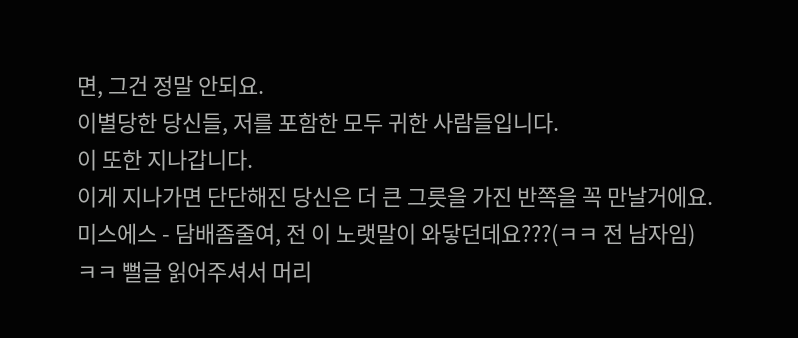면, 그건 정말 안되요.
이별당한 당신들, 저를 포함한 모두 귀한 사람들입니다.
이 또한 지나갑니다.
이게 지나가면 단단해진 당신은 더 큰 그릇을 가진 반쪽을 꼭 만날거에요.
미스에스 - 담배좀줄여, 전 이 노랫말이 와닿던데요???(ㅋㅋ 전 남자임)
ㅋㅋ 뻘글 읽어주셔서 머리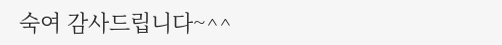숙여 감사드립니다~^^